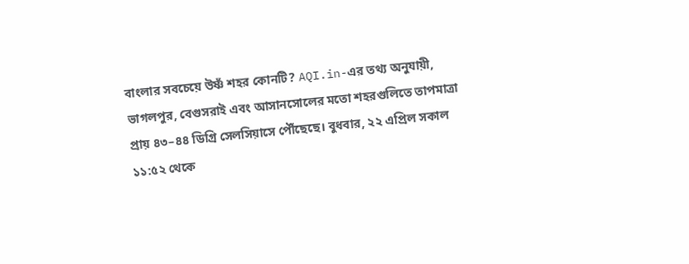বাংলার সবচেয়ে উষ্ণঁ শহর কোনটি? AQI.in-এর তথ্য অনুযায়ী, ভাগলপুর, বেগুসরাই এবং আসানসোলের মতো শহরগুলিতে তাপমাত্রা প্রায় ৪৩–৪৪ ডিগ্রি সেলসিয়াসে পৌঁছেছে। বুধবার, ২২ এপ্রিল সকাল ১১:৫২ থেকে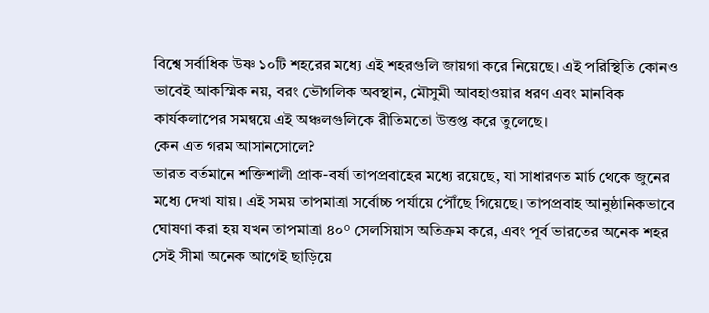বিশ্বে সর্বাধিক উষ্ণ ১০টি শহরের মধ্যে এই শহরগুলি জায়গা করে নিয়েছে। এই পরিস্থিতি কোনও ভাবেই আকস্মিক নয়, বরং ভৌগলিক অবস্থান, মৌসুমী আবহাওয়ার ধরণ এবং মানবিক কার্যকলাপের সমন্বয়ে এই অঞ্চলগুলিকে রীতিমতো উত্তপ্ত করে তুলেছে।
কেন এত গরম আসানসোলে?
ভারত বর্তমানে শক্তিশালী প্রাক-বর্ষা তাপপ্রবাহের মধ্যে রয়েছে, যা সাধারণত মার্চ থেকে জুনের মধ্যে দেখা যায়। এই সময় তাপমাত্রা সর্বোচ্চ পর্যায়ে পৌঁছে গিয়েছে। তাপপ্রবাহ আনুষ্ঠানিকভাবে ঘোষণা করা হয় যখন তাপমাত্রা ৪০° সেলসিয়াস অতিক্রম করে, এবং পূর্ব ভারতের অনেক শহর সেই সীমা অনেক আগেই ছাড়িয়ে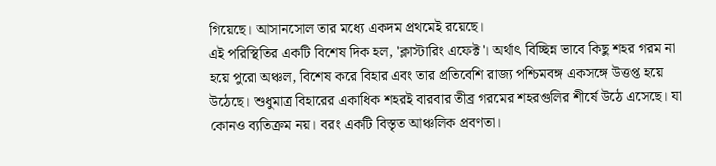গিয়েছে। আসানসোল তার মধ্যে একদম প্রথমেই রয়েছে।
এই পরিস্থিতির একটি বিশেষ দিক হল, 'ক্লাস্টারিং এফেক্ট'। অর্থাৎ বিচ্ছিন্ন ভাবে কিছু শহর গরম না হয়ে পুরো অঞ্চল, বিশেষ করে বিহার এবং তার প্রতিবেশি রাজ্য পশ্চিমবঙ্গ একসঙ্গে উত্তপ্ত হয়ে উঠেছে। শুধুমাত্র বিহারের একাধিক শহরই বারবার তীব্র গরমের শহরগুলির শীর্ষে উঠে এসেছে। যা কোনও ব্যতিক্রম নয়। বরং একটি বিস্তৃত আঞ্চলিক প্রবণতা।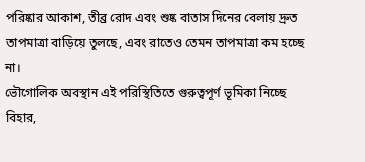পরিষ্কার আকাশ, তীব্র রোদ এবং শুষ্ক বাতাস দিনের বেলায় দ্রুত তাপমাত্রা বাড়িয়ে তুলছে, এবং রাতেও তেমন তাপমাত্রা কম হচ্ছে না।
ভৌগোলিক অবস্থান এই পরিস্থিতিতে গুরুত্বপূর্ণ ভূমিকা নিচ্ছে
বিহার,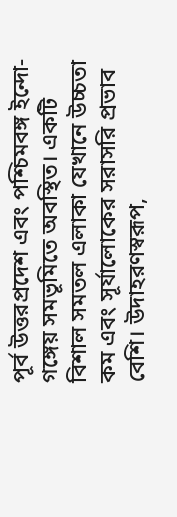পূর্ব উত্তরপ্রদেশ এবং পশ্চিমবঙ্গ ইন্দো-গঙ্গেয় সমভূমিতে অবস্থিত। একটি বিশাল সমতল এলাকা যেখানে উচ্চতা কম এবং সূর্যালোকের সরাসরি প্রভাব বেশি। উদাহরণস্বরূপ,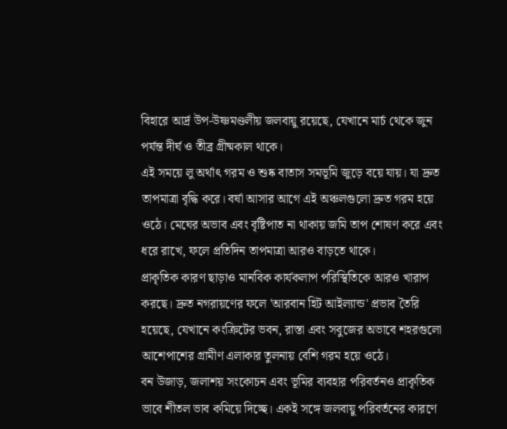বিহারে আর্দ্র উপ-উষ্ণমণ্ডলীয় জলবায়ু রয়েছে, যেখানে মার্চ থেকে জুন পর্যন্ত দীর্ঘ ও তীব্র গ্রীষ্মকাল থাকে।
এই সময়ে লু অর্থাৎ গরম ও শুষ্ক বাতাস সমভূমি জুড়ে বয়ে যায়। যা দ্রুত তাপমাত্রা বৃদ্ধি করে। বর্ষা আসার আগে এই অঞ্চলগুলো দ্রুত গরম হয়ে ওঠে। মেঘের অভাব এবং বৃষ্টিপাত না থাকায় জমি তাপ শোষণ করে এবং ধরে রাখে, ফলে প্রতিদিন তাপমাত্রা আরও বাড়তে থাকে।
প্রাকৃতিক কারণ ছাড়াও মানবিক কার্যকলাপ পরিস্থিতিকে আরও খারাপ করছে। দ্রুত নগরায়ণের ফলে 'আরবান হিট আইল্যান্ড' প্রভাব তৈরি হয়েছে, যেখানে কংক্রিটের ভবন, রাস্তা এবং সবুজের অভাবে শহরগুলো আশেপাশের গ্রামীণ এলাকার তুলনায় বেশি গরম হয়ে ওঠে।
বন উজাড়, জলাশয় সংকোচন এবং ভূমির ব্যবহার পরিবর্তনও প্রাকৃতিক ভাবে শীতল ভাব কমিয়ে দিচ্ছে। একই সঙ্গে জলবায়ু পরিবর্তনের কারণে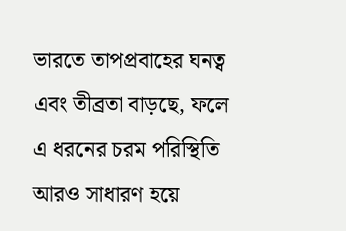ভারতে তাপপ্রবাহের ঘনত্ব এবং তীব্রতা বাড়ছে, ফলে এ ধরনের চরম পরিস্থিতি আরও সাধারণ হয়ে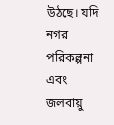উঠছে। যদি নগর পরিকল্পনা এবং জলবায়ু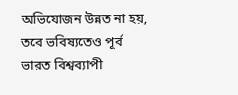অভিযোজন উন্নত না হয়, তবে ভবিষ্যতেও পূর্ব ভারত বিশ্বব্যাপী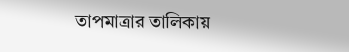তাপমাত্রার তালিকায়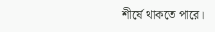শীর্ষে থাকতে পারে।